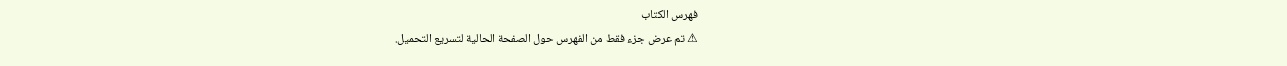فهرس الكتاب
⚠ تم عرض جزء فقط من الفهرس حول الصفحة الحالية لتسريع التحميل.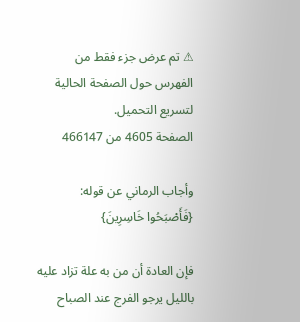⚠ تم عرض جزء فقط من الفهرس حول الصفحة الحالية لتسريع التحميل.
الصفحة 4605 من 466147

وأجاب الرماني عن قوله: {فَأَصْبَحُوا خَاسِرِينَ}

فإن العادة أن من به علة تزاد عليه بالليل يرجو الفرج عند الصباح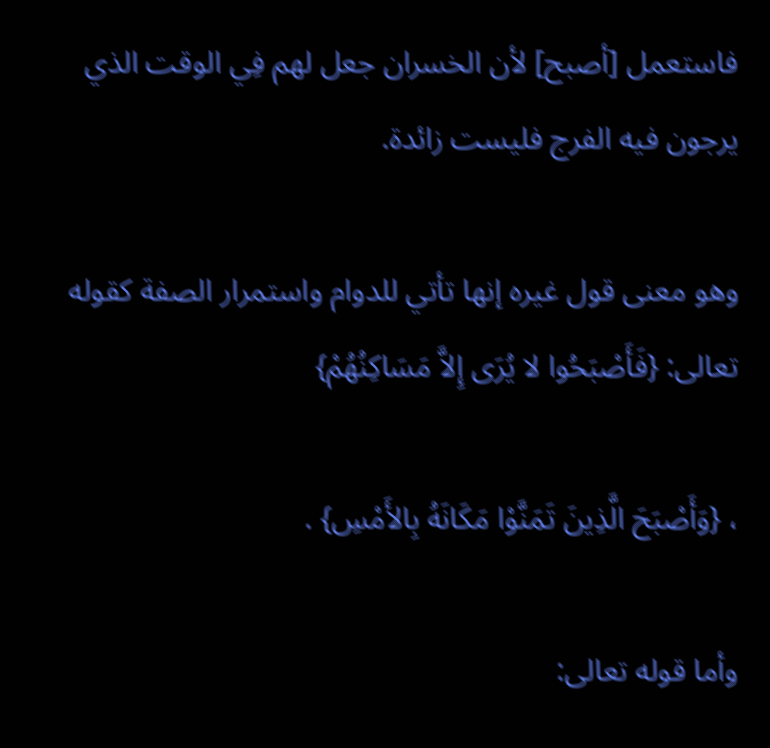فاستعمل [أصبح] لأن الخسران جعل لهم فِي الوقت الذي يرجون فيه الفرج فليست زائدة.

وهو معنى قول غيره إنها تأتي للدوام واستمرار الصفة كقوله تعالى: {فَأَصْبَحُوا لا يُرَى إِلاَّ مَسَاكِنُهُمْ}

، {وَأَصْبَحَ الَّذِينَ تَمَنَّوْا مَكَانَهُ بِالأَمْسِ} .

وأما قوله تعالى: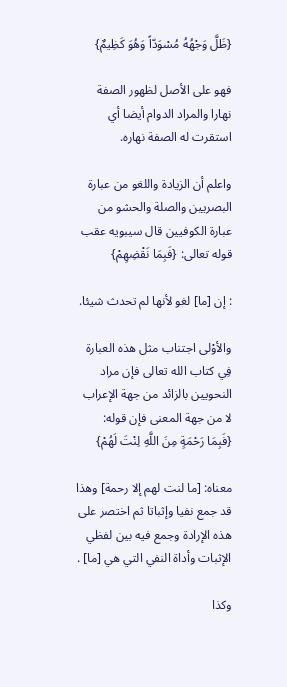{ظَلَّ وَجْهُهُ مُسْوَدّاً وَهُوَ كَظِيمٌ}

فهو على الأصل لظهور الصفة نهارا والمراد الدوام أيضا أي استقرت له الصفة نهاره.

واعلم أن الزيادة واللغو من عبارة البصريين والصلة والحشو من عبارة الكوفيين قال سيبويه عقب قوله تعالى: {فَبِمَا نَقْضِهِمْ}

: إن [ما] لغو لأنها لم تحدث شيئا.

والأوْلى اجتناب مثل هذه العبارة فِي كتاب الله تعالى فإن مراد النحويين بالزائد من جهة الإعراب لا من جهة المعنى فإن قوله: {فَبِمَا رَحْمَةٍ مِنَ اللَّهِ لِنْتَ لَهُمْ}

معناه: [ما لنت لهم إلا رحمة] وهذا قد جمع نفيا وإثباتا ثم اختصر على هذه الإرادة وجمع فيه بين لفظي الإثبات وأداة النفي التي هي [ما] .

وكذا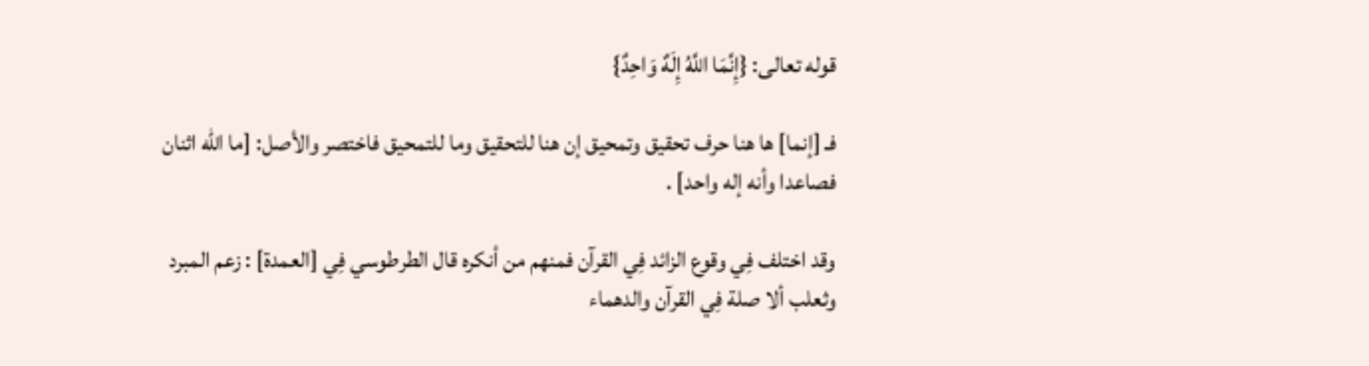قوله تعالى: {إِنَّمَا اللَّهُ إِلَهٌ وَاحِدٌ}

فـ [إنما] ها هنا حرف تحقيق وتمحيق إن هنا للتحقيق وما للتمحيق فاختصر والأصل: [ما الله اثنان فصاعدا وأنه إله واحد] .

وقد اختلف فِي وقوع الزائد فِي القرآن فمنهم من أنكره قال الطرطوسي فِي [العمدة] : زعم المبرد وثعلب ألا صلة فِي القرآن والدهماء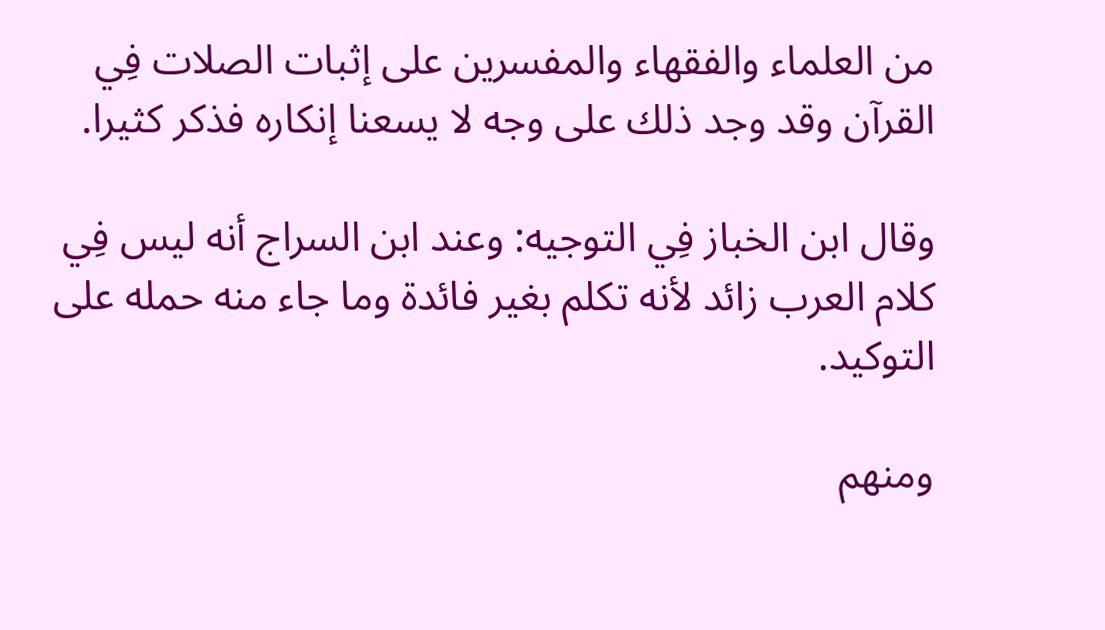من العلماء والفقهاء والمفسرين على إثبات الصلات فِي القرآن وقد وجد ذلك على وجه لا يسعنا إنكاره فذكر كثيرا.

وقال ابن الخباز فِي التوجيه: وعند ابن السراج أنه ليس فِي كلام العرب زائد لأنه تكلم بغير فائدة وما جاء منه حمله على التوكيد.

ومنهم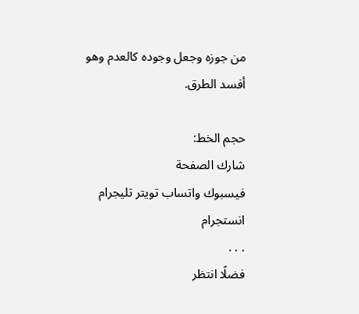من جوزه وجعل وجوده كالعدم وهو أفسد الطرق.

حجم الخط:
شارك الصفحة
فيسبوك واتساب تويتر تليجرام انستجرام
. . .
فضلًا انتظر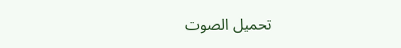تحميل الصوت